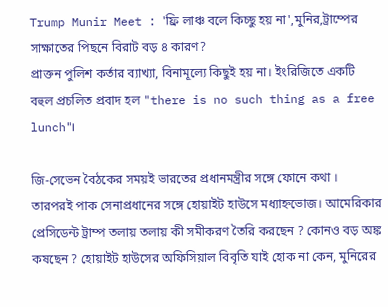Trump Munir Meet : 'ফ্রি লাঞ্চ বলে কিচ্ছু হয় না',মুনির,ট্রাম্পের সাক্ষাতের পিছনে বিরাট বড় ৪ কারণ?
প্রাক্তন পুলিশ কর্তার ব্যাখ্যা, বিনামূল্যে কিছুই হয় না। ইংরিজিতে একটি বহুল প্রচলিত প্রবাদ হল "there is no such thing as a free lunch"।

জি-সেভেন বৈঠকের সময়ই ভারতের প্রধানমন্ত্রীর সঙ্গে ফোনে কথা । তারপরই পাক সেনাপ্রধানের সঙ্গে হোয়াইট হাউসে মধ্যাহ্নভোজ। আমেরিকার প্রেসিডেন্ট ট্রাম্প তলায় তলায় কী সমীকরণ তৈরি করছেন ? কোনও বড় অঙ্ক কষছেন ? হোয়াইট হাউসের অফিসিয়াল বিবৃতি যাই হোক না কেন, মুনিরের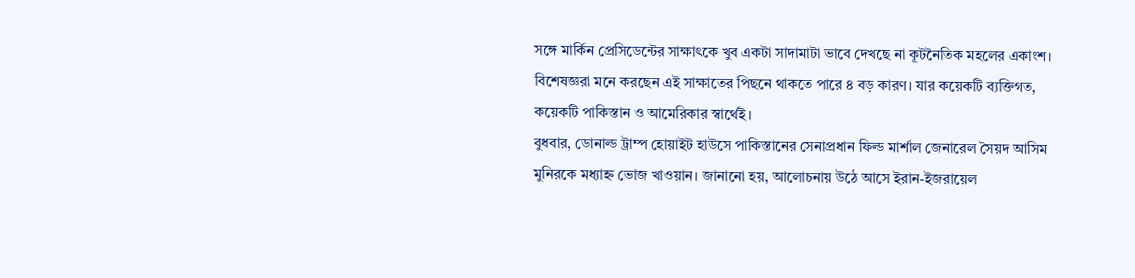সঙ্গে মার্কিন প্রেসিডেন্টের সাক্ষাৎকে খুব একটা সাদামাটা ভাবে দেখছে না কূটনৈতিক মহলের একাংশ। বিশেষজ্ঞরা মনে করছেন এই সাক্ষাতের পিছনে থাকতে পারে ৪ বড় কারণ। যার কয়েকটি ব্যক্তিগত, কয়েকটি পাকিস্তান ও আমেরিকার স্বার্থেই।
বুধবার, ডোনাল্ড ট্রাম্প হোয়াইট হাউসে পাকিস্তানের সেনাপ্রধান ফিল্ড মার্শাল জেনারেল সৈয়দ আসিম মুনিরকে মধ্যাহ্ন ভোজ খাওয়ান। জানানো হয়, আলোচনায় উঠে আসে ইরান-ইজরায়েল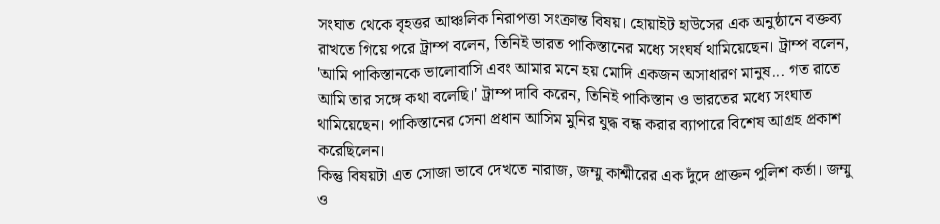সংঘাত থেকে বৃহত্তর আঞ্চলিক নিরাপত্তা সংক্রান্ত বিষয়। হোয়াইট হাউসের এক অনুষ্ঠানে বক্তব্য রাখতে গিয়ে পরে ট্রাম্প বলেন, তিনিই ভারত পাকিস্তানের মধ্যে সংঘর্ষ থামিয়েছেন। ট্রাম্প বলেন, 'আমি পাকিস্তানকে ভালোবাসি এবং আমার মনে হয় মোদি একজন অসাধারণ মানুষ... গত রাতে আমি তার সঙ্গে কথা বলেছি।' ট্রাম্প দাবি করেন, তিনিই পাকিস্তান ও ভারতের মধ্যে সংঘাত থামিয়েছেন। পাকিস্তানের সেনা প্রধান আসিম মুনির যুদ্ধ বন্ধ করার ব্যাপারে বিশেষ আগ্রহ প্রকাশ করেছিলেন।
কিন্তু বিষয়টা এত সোজা ভাবে দেখতে নারাজ, জম্মু কাশ্মীরের এক দুঁদে প্রাক্তন পুলিশ কর্তা। জম্মু ও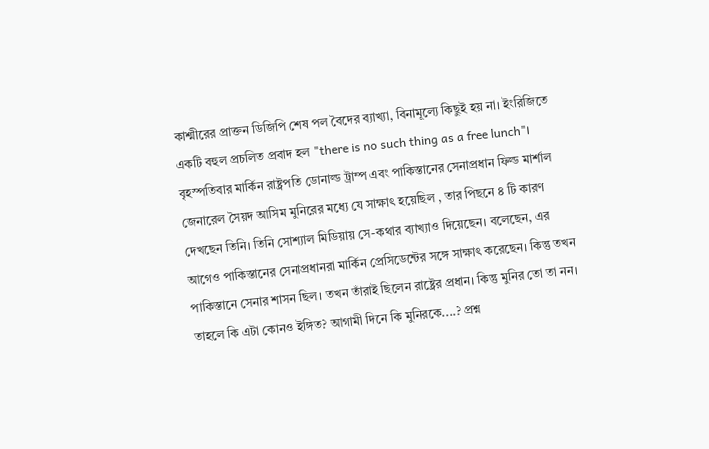কাশ্মীরের প্রাক্তন ডিজিপি শেষ পল বৈদের ব্যাখ্যা, বিনামূল্যে কিছুই হয় না। ইংরিজিতে একটি বহুল প্রচলিত প্রবাদ হল "there is no such thing as a free lunch"। বৃহস্পতিবার মার্কিন রাষ্ট্রপতি ডোনাল্ড ট্রাম্প এবং পাকিস্তানের সেনাপ্রধান ফিল্ড মার্শাল জেনারেল সৈয়দ আসিম মুনিরের মধ্যে যে সাক্ষাৎ হয়েছিল , তার পিছনে ৪ টি কারণ দেখছেন তিনি। তিনি সোশ্যাল মিডিয়ায় সে-কথার ব্যাখ্যাও দিয়েছেন। বলেছেন, এর আগেও পাকিস্তানের সেনাপ্রধানরা মার্কিন প্রেসিডেন্টের সঙ্গে সাক্ষাৎ করেছেন। কিন্তু তখন পাকিস্তানে সেনার শাসন ছিল। তখন তাঁরাই ছিলেন রাষ্ট্রের প্রধান। কিন্তু মুনির তো তা নন। তাহলে কি এটা কোনও ইঙ্গিত? আগামী দিনে কি মুনিরকে....? প্রশ্ন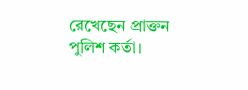রেখেছেন প্রাক্তন পুলিশ কর্তা।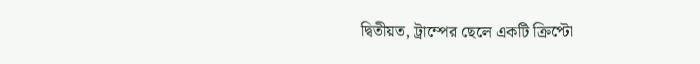দ্বিতীয়ত, ট্রাম্পের ছেলে একটি ক্রিপ্টো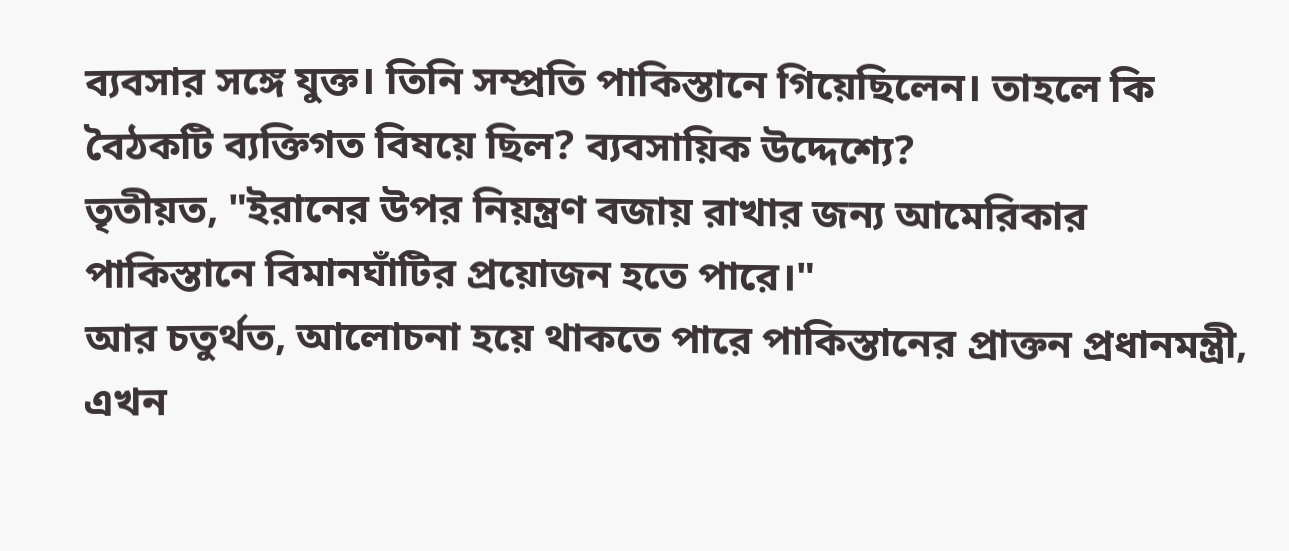ব্যবসার সঙ্গে যুক্ত। তিনি সম্প্রতি পাকিস্তানে গিয়েছিলেন। তাহলে কি বৈঠকটি ব্যক্তিগত বিষয়ে ছিল? ব্যবসায়িক উদ্দেশ্যে?
তৃতীয়ত, "ইরানের উপর নিয়ন্ত্রণ বজায় রাখার জন্য আমেরিকার পাকিস্তানে বিমানঘাঁটির প্রয়োজন হতে পারে।"
আর চতুর্থত, আলোচনা হয়ে থাকতে পারে পাকিস্তানের প্রাক্তন প্রধানমন্ত্রী, এখন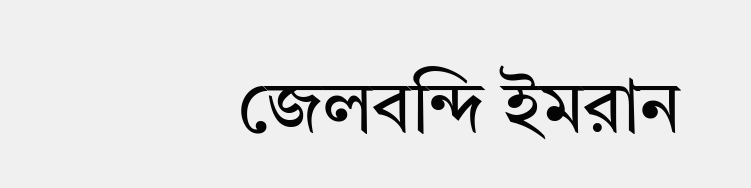জেলবন্দি ইমরান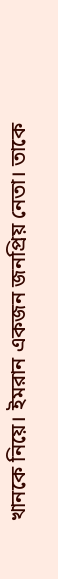খানকে নিয়ে। ইমরান একজন জনপ্রিয় নেতা। তাকে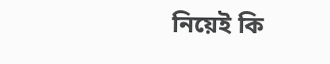নিয়েই কি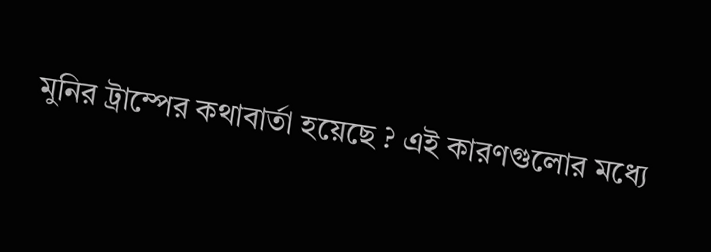মুনির ট্রাম্পের কথাবার্তা হয়েছে ? এই কারণগুলোর মধ্যে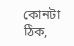কোনটা ঠিক,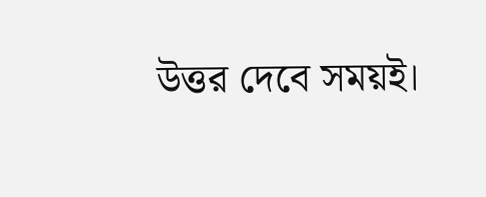উত্তর দেবে সময়ই।